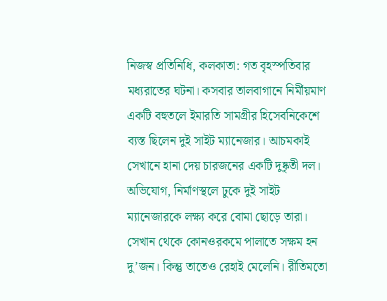নিজস্ব প্রতিনিধি, কলকাতা: গত বৃহস্পতিবার মধ্যরাতের ঘটনা। কসবার তালবাগানে নির্মীয়মাণ একটি বহুতলে ইমারতি সামগ্রীর হিসেবনিকেশে ব্যস্ত ছিলেন দুই সাইট ম্যানেজার। আচমকাই সেখানে হানা দেয় চারজনের একটি দুষ্কৃতী দল। অভিযোগ, নির্মাণস্থলে ঢুকে দুই সাইট ম্যানেজারকে লক্ষ্য করে বোমা ছোড়ে তারা। সেখান থেকে কোনওরকমে পালাতে সক্ষম হন দু’জন। কিন্তু তাতেও রেহাই মেলেনি। রীতিমতো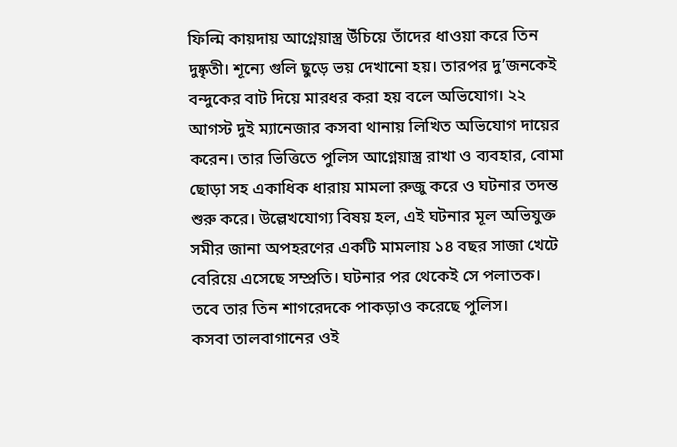ফিল্মি কায়দায় আগ্নেয়াস্ত্র উঁচিয়ে তাঁদের ধাওয়া করে তিন দুষ্কৃতী। শূন্যে গুলি ছুড়ে ভয় দেখানো হয়। তারপর দু’জনকেই বন্দুকের বাট দিয়ে মারধর করা হয় বলে অভিযোগ। ২২ আগস্ট দুই ম্যানেজার কসবা থানায় লিখিত অভিযোগ দায়ের করেন। তার ভিত্তিতে পুলিস আগ্নেয়াস্ত্র রাখা ও ব্যবহার, বোমা ছোড়া সহ একাধিক ধারায় মামলা রুজু করে ও ঘটনার তদন্ত শুরু করে। উল্লেখযোগ্য বিষয় হল, এই ঘটনার মূল অভিযুক্ত সমীর জানা অপহরণের একটি মামলায় ১৪ বছর সাজা খেটে বেরিয়ে এসেছে সম্প্রতি। ঘটনার পর থেকেই সে পলাতক। তবে তার তিন শাগরেদকে পাকড়াও করেছে পুলিস।
কসবা তালবাগানের ওই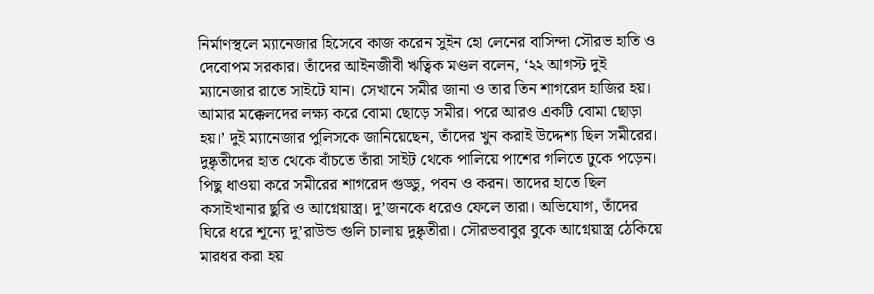নির্মাণস্থলে ম্যানেজার হিসেবে কাজ করেন সুইন হো লেনের বাসিন্দা সৌরভ হাতি ও দেবোপম সরকার। তাঁদের আইনজীবী ঋত্বিক মণ্ডল বলেন, ‘২২ আগস্ট দুই ম্যানেজার রাতে সাইটে যান। সেখানে সমীর জানা ও তার তিন শাগরেদ হাজির হয়। আমার মক্কেলদের লক্ষ্য করে বোমা ছোড়ে সমীর। পরে আরও একটি বোমা ছোড়া হয়।’ দুই ম্যানেজার পুলিসকে জানিয়েছেন, তাঁদের খুন করাই উদ্দেশ্য ছিল সমীরের। দুষ্কৃতীদের হাত থেকে বাঁচতে তাঁরা সাইট থেকে পালিয়ে পাশের গলিতে ঢুকে পড়েন। পিছু ধাওয়া করে সমীরের শাগরেদ গুড্ডু, পবন ও করন। তাদের হাতে ছিল কসাইখানার ছুরি ও আগ্নেয়াস্ত্র। দু’জনকে ধরেও ফেলে তারা। অভিযোগ, তাঁদের ঘিরে ধরে শূন্যে দু’রাউন্ড গুলি চালায় দুষ্কৃতীরা। সৌরভবাবুর বুকে আগ্নেয়াস্ত্র ঠেকিয়ে মারধর করা হয়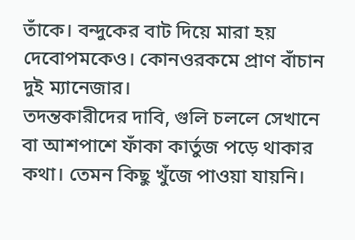তাঁকে। বন্দুকের বাট দিয়ে মারা হয় দেবোপমকেও। কোনওরকমে প্রাণ বাঁচান দুই ম্যানেজার।
তদন্তকারীদের দাবি, গুলি চললে সেখানে বা আশপাশে ফাঁকা কার্তুজ পড়ে থাকার কথা। তেমন কিছু খুঁজে পাওয়া যায়নি।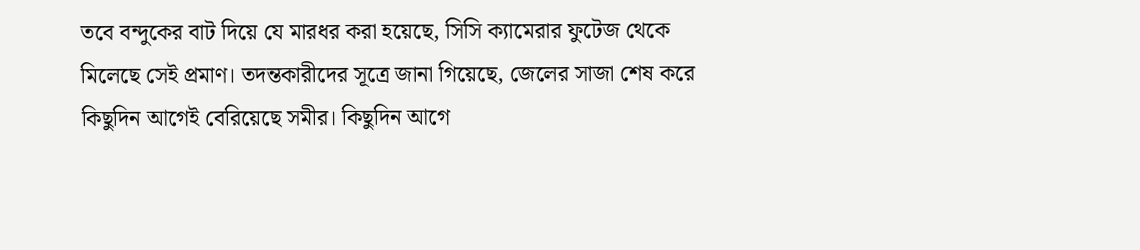তবে বন্দুকের বাট দিয়ে যে মারধর করা হয়েছে, সিসি ক্যামেরার ফুটেজ থেকে মিলেছে সেই প্রমাণ। তদন্তকারীদের সূত্রে জানা গিয়েছে, জেলের সাজা শেষ করে কিছুদিন আগেই বেরিয়েছে সমীর। কিছুদিন আগে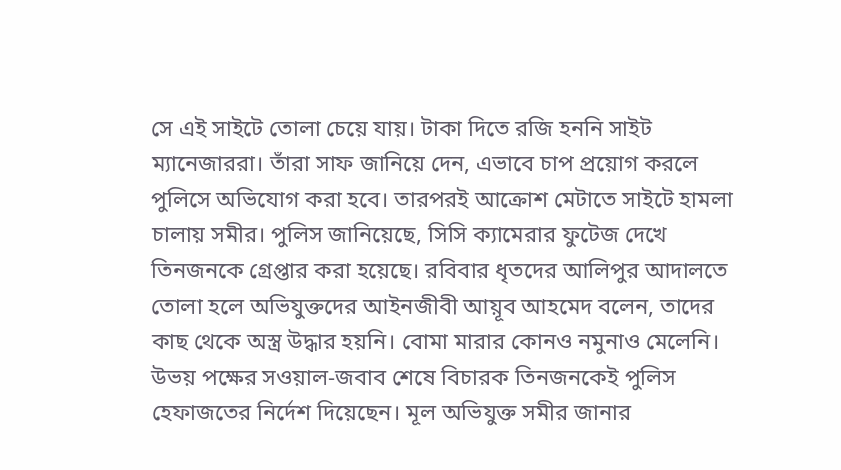সে এই সাইটে তোলা চেয়ে যায়। টাকা দিতে রজি হননি সাইট ম্যানেজাররা। তাঁরা সাফ জানিয়ে দেন, এভাবে চাপ প্রয়োগ করলে পুলিসে অভিযোগ করা হবে। তারপরই আক্রোশ মেটাতে সাইটে হামলা চালায় সমীর। পুলিস জানিয়েছে, সিসি ক্যামেরার ফুটেজ দেখে তিনজনকে গ্রেপ্তার করা হয়েছে। রবিবার ধৃতদের আলিপুর আদালতে তোলা হলে অভিযুক্তদের আইনজীবী আয়ূব আহমেদ বলেন, তাদের কাছ থেকে অস্ত্র উদ্ধার হয়নি। বোমা মারার কোনও নমুনাও মেলেনি। উভয় পক্ষের সওয়াল-জবাব শেষে বিচারক তিনজনকেই পুলিস হেফাজতের নির্দেশ দিয়েছেন। মূল অভিযুক্ত সমীর জানার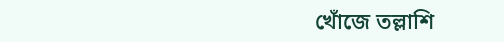খোঁজে তল্লাশি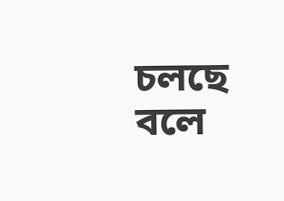চলছে বলে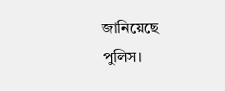জানিয়েছে পুলিস।